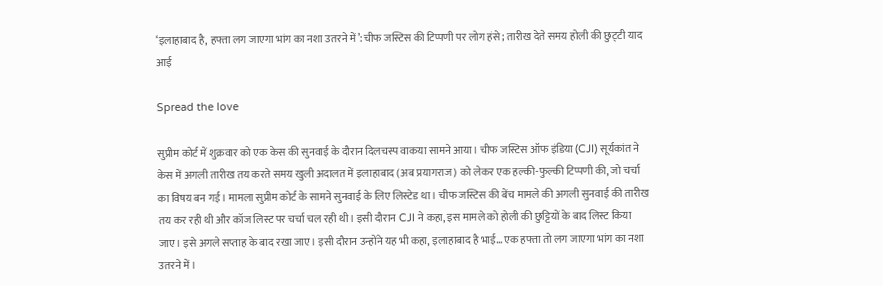‘इलाहाबाद है, हफ्ता लग जाएगा भांग का नशा उतरने में’:चीफ जस्टिस की टिप्पणी पर लोग हंसे; तारीख देते समय होली की छुट्‌टी याद आई

Spread the love

सुप्रीम कोर्ट में शुक्रवार को एक केस की सुनवाई के दौरान दिलचस्प वाकया सामने आया। चीफ जस्टिस ऑफ इंडिया (CJI) सूर्यकांत ने केस में अगली तारीख तय करते समय खुली अदालत में इलाहाबाद (अब प्रयागराज) को लेकर एक हल्की-फुल्की टिप्पणी की, जो चर्चा का विषय बन गई। मामला सुप्रीम कोर्ट के सामने सुनवाई के लिए लिस्टेड था। चीफ जस्टिस की बेंच मामले की अगली सुनवाई की तारीख तय कर रही थी और कॉज लिस्ट पर चर्चा चल रही थी। इसी दौरान CJI ने कहा, इस मामले को होली की छुट्टियों के बाद लिस्ट किया जाए। इसे अगले सप्ताह के बाद रखा जाए। इसी दौरान उन्होंने यह भी कहा, इलाहाबाद है भाई… एक हफ्ता तो लग जाएगा भांग का नशा उतरने में।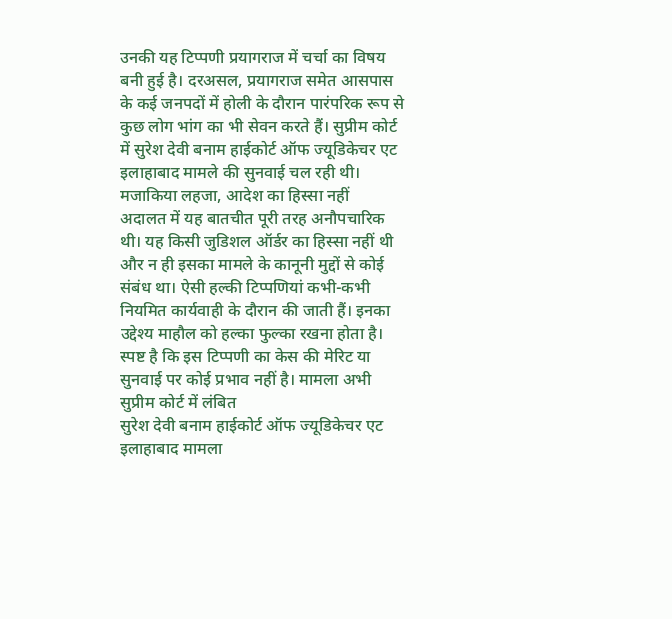उनकी यह टिप्पणी प्रयागराज में चर्चा का विषय बनी हुई है। दरअसल, प्रयागराज समेत आसपास के कई जनपदों में होली के दौरान पारंपरिक रूप से कुछ लोग भांग का भी सेवन करते हैं। सुप्रीम कोर्ट में सुरेश देवी बनाम हाईकोर्ट ऑफ ज्यूडिकेचर एट इलाहाबाद मामले की सुनवाई चल रही थी। मजाकिया लहजा, आदेश का हिस्सा नहीं
अदालत में यह बातचीत पूरी तरह अनौपचारिक थी। यह किसी जुडिशल ऑर्डर का हिस्सा नहीं थी और न ही इसका मामले के कानूनी मुद्दों से कोई संबंध था। ऐसी हल्की टिप्पणियां कभी-कभी नियमित कार्यवाही के दौरान की जाती हैं। इनका उद्देश्य माहौल को हल्का फुल्का रखना होता है। स्पष्ट है कि इस टिप्पणी का केस की मेरिट या सुनवाई पर कोई प्रभाव नहीं है। मामला अभी सुप्रीम कोर्ट में लंबित
सुरेश देवी बनाम हाईकोर्ट ऑफ ज्यूडिकेचर एट इलाहाबाद मामला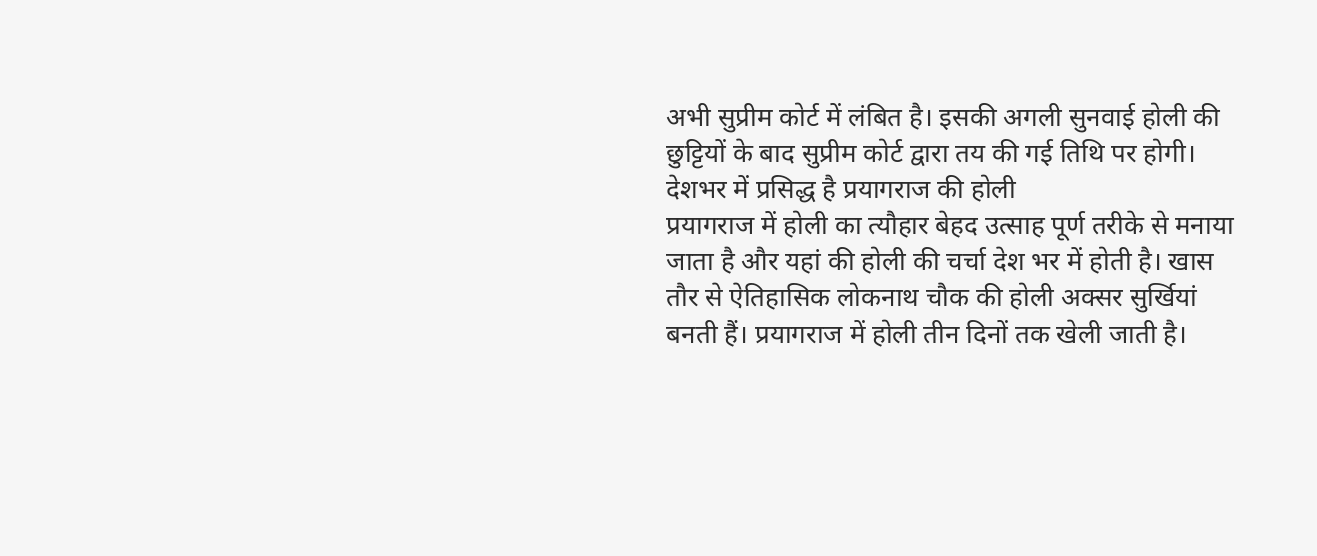अभी सुप्रीम कोर्ट में लंबित है। इसकी अगली सुनवाई होली की छुट्टियों के बाद सुप्रीम कोर्ट द्वारा तय की गई तिथि पर होगी। देशभर में प्रसिद्ध है प्रयागराज की होली
प्रयागराज में होली का त्यौहार बेहद उत्साह पूर्ण तरीके से मनाया जाता है और यहां की होली की चर्चा देश भर में होती है। खास तौर से ऐतिहासिक लोकनाथ चौक की होली अक्सर सुर्खियां बनती हैं। प्रयागराज में होली तीन दिनों तक खेली जाती है।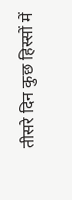तीसरे दिन कुछ हिस्सों में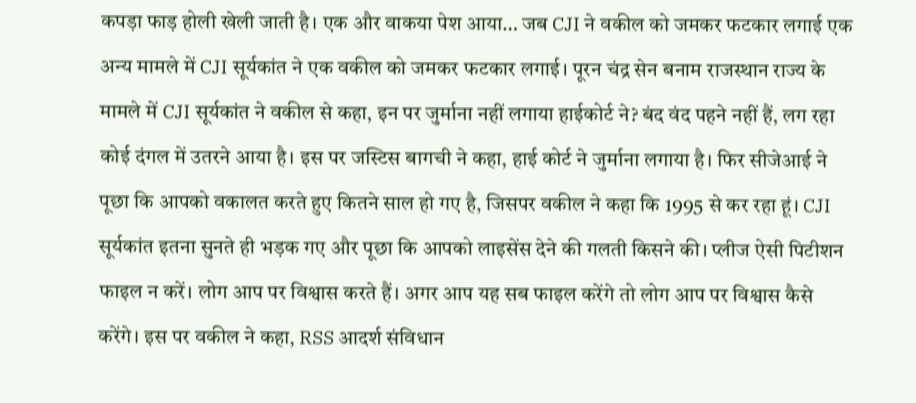कपड़ा फाड़ होली खेली जाती है। एक और वाकया पेश आया… जब CJI ने वकील को जमकर फटकार लगाई एक अन्य मामले में CJI सूर्यकांत ने एक वकील को जमकर फटकार लगाई। पूरन चंद्र सेन बनाम राजस्थान राज्य के मामले में CJI सूर्यकांत ने वकील से कहा, इन पर जुर्माना नहीं लगाया हाईकोर्ट ने? बंद वंद पहने नहीं हैं, लग रहा कोई दंगल में उतरने आया है। इस पर जस्टिस बागची ने कहा, हाई कोर्ट ने जुर्माना लगाया है। फिर सीजेआई ने पूछा कि आपको वकालत करते हुए कितने साल हो गए है, जिसपर वकील ने कहा कि 1995 से कर रहा हूं। CJI सूर्यकांत इतना सुनते ही भड़क गए और पूछा कि आपको लाइसेंस देने की गलती किसने की। प्लीज ऐसी पिटीशन फाइल न करें। लोग आप पर विश्वास करते हैं। अगर आप यह सब फाइल करेंगे तो लोग आप पर विश्वास कैसे करेंगे। इस पर वकील ने कहा, RSS आदर्श संविधान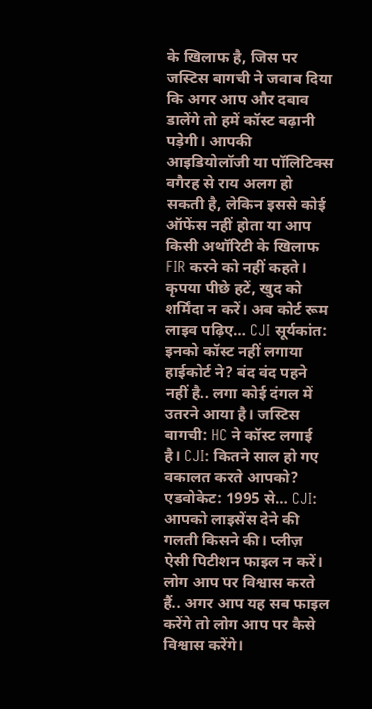के खिलाफ है, जिस पर जस्टिस बागची ने जवाब दिया कि अगर आप और दबाव डालेंगे तो हमें कॉस्ट बढ़ानी पड़ेगी। आपकी आइडियोलॉजी या पॉलिटिक्स वगैरह से राय अलग हो सकती है, लेकिन इससे कोई ऑफेंस नहीं होता या आप किसी अथॉरिटी के खिलाफ FIR करने को नहीं कहते। कृपया पीछे हटें, खुद को शर्मिंदा न करें। अब कोर्ट रूम लाइव पढ़िए… CJI सूर्यकांत: इनको कॉस्ट नहीं लगाया हाईकोर्ट ने? बंद वंद पहने नहीं है.. लगा कोई दंगल में उतरने आया है। जस्टिस बागची: HC ने कॉस्ट लगाई है। CJI: कितने साल हो गए वकालत करते आपको? एडवोकेट: 1995 से… CJI: आपको लाइसेंस देने की गलती किसने की। प्लीज़ ऐसी पिटीशन फाइल न करें। लोग आप पर विश्वास करते हैं.. अगर आप यह सब फाइल करेंगे तो लोग आप पर कैसे विश्वास करेंगे।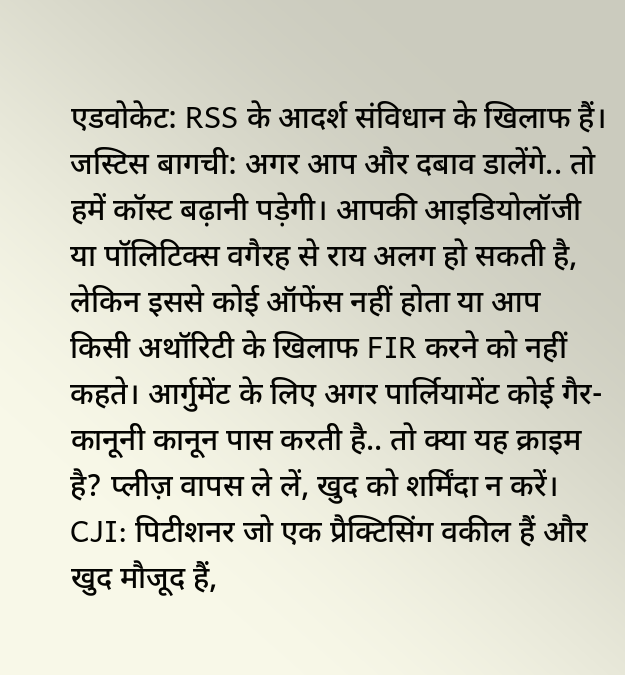एडवोकेट: RSS के आदर्श संविधान के खिलाफ हैं। जस्टिस बागची: अगर आप और दबाव डालेंगे.. तो हमें कॉस्ट बढ़ानी पड़ेगी। आपकी आइडियोलॉजी या पॉलिटिक्स वगैरह से राय अलग हो सकती है, लेकिन इससे कोई ऑफेंस नहीं होता या आप किसी अथॉरिटी के खिलाफ FIR करने को नहीं कहते। आर्गुमेंट के लिए अगर पार्लियामेंट कोई गैर-कानूनी कानून पास करती है.. तो क्या यह क्राइम है? प्लीज़ वापस ले लें, खुद को शर्मिंदा न करें। CJI: पिटीशनर जो एक प्रैक्टिसिंग वकील हैं और खुद मौजूद हैं,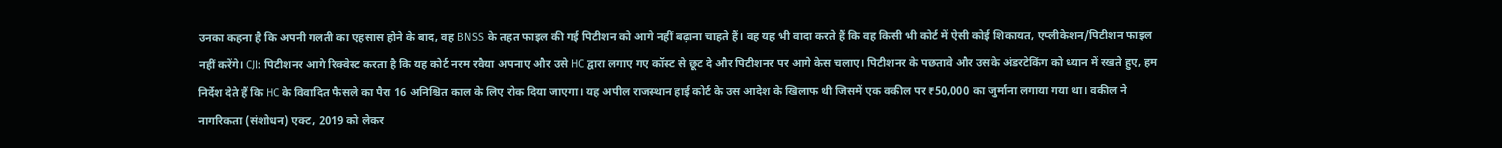उनका कहना है कि अपनी गलती का एहसास होने के बाद, वह BNSS के तहत फाइल की गई पिटीशन को आगे नहीं बढ़ाना चाहते हैं। वह यह भी वादा करते हैं कि वह किसी भी कोर्ट में ऐसी कोई शिकायत, एप्लीकेशन/पिटीशन फाइल नहीं करेंगे। CJI: पिटीशनर आगे रिक्वेस्ट करता है कि यह कोर्ट नरम रवैया अपनाए और उसे HC द्वारा लगाए गए कॉस्ट से छूट दे और पिटीशनर पर आगे केस चलाए। पिटीशनर के पछतावे और उसके अंडरटेकिंग को ध्यान में रखते हुए, हम निर्देश देते हैं कि HC के विवादित फैसले का पैरा 16 अनिश्चित काल के लिए रोक दिया जाएगा। यह अपील राजस्थान हाई कोर्ट के उस आदेश के खिलाफ थी जिसमें एक वकील पर ₹50,000 का जुर्माना लगाया गया था। वकील ने नागरिकता (संशोधन) एक्ट, 2019 को लेकर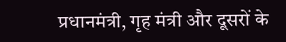प्रधानमंत्री, गृह मंत्री और दूसरों के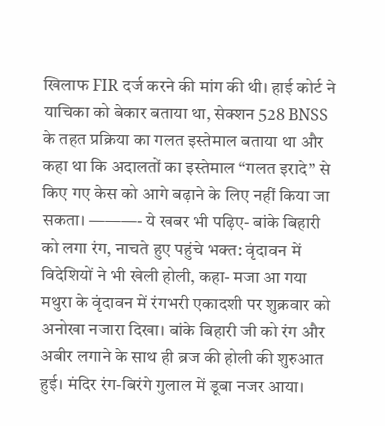खिलाफ FIR दर्ज करने की मांग की थी। हाई कोर्ट ने याचिका को बेकार बताया था, सेक्शन 528 BNSS के तहत प्रक्रिया का गलत इस्तेमाल बताया था और कहा था कि अदालतों का इस्तेमाल “गलत इरादे” से किए गए केस को आगे बढ़ाने के लिए नहीं किया जा सकता। ———- ये खबर भी पढ़िए- बांके बिहारी को लगा रंग, नाचते हुए पहुंचे भक्त: वृंदावन में विदेशियों ने भी खेली होली, कहा- मजा आ गया मथुरा के वृंदावन में रंगभरी एकादशी पर शुक्रवार को अनोखा नजारा दिखा। बांके बिहारी जी को रंग और अबीर लगाने के साथ ही ब्रज की होली की शुरुआत हुई। मंदिर रंग-बिरंगे गुलाल में डूबा नजर आया।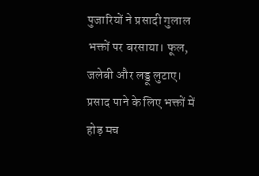पुजारियों ने प्रसादी गुलाल भक्तों पर बरसाया। फूल, जलेबी और लड्डू लुटाए। प्रसाद पाने के लिए भक्तों में होड़ मच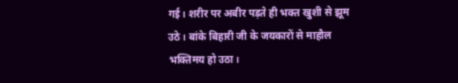गई। शरीर पर अबीर पड़ते ही भक्त खुशी से झूम उठे। बांके बिहारी जी के जयकारों से माहौल भक्तिमय हो उठा।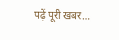पढ़ें पूरी खबर…